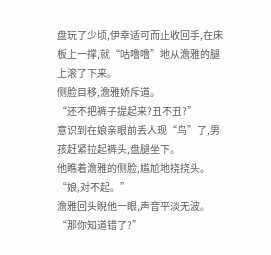盘玩了少顷,伊幸适可而止收回手,在床板上一撑,就“咕噜噜”地从澹雅的腿上滚了下来。
侧脸目移,澹雅娇斥道。
“还不把裤子提起来?丑不丑?”
意识到在娘亲眼前丢人现“鸟”了,男孩赶紧拉起裤头,盘腿坐下。
他瞧着澹雅的侧脸,尴尬地挠挠头。
“娘,对不起。”
澹雅回头睨他一眼,声音平淡无波。
“那你知道错了?”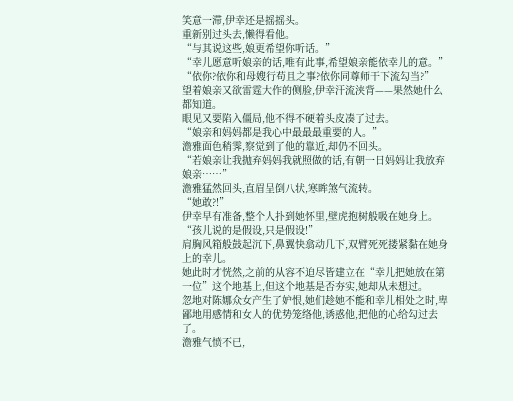笑意一滞,伊幸还是摇摇头。
重新别过头去,懒得看他。
“与其说这些,娘更希望你听话。”
“幸儿愿意听娘亲的话,唯有此事,希望娘亲能依幸儿的意。”
“依你?依你和母嫂行苟且之事?依你同尊师干下流勾当?”
望着娘亲又欲雷霆大作的侧脸,伊幸汗流浃背——果然她什么都知道。
眼见又要陷入僵局,他不得不硬着头皮凑了过去。
“娘亲和妈妈都是我心中最最最重要的人。”
澹雅面色稍霁,察觉到了他的靠近,却仍不回头。
“若娘亲让我抛弃妈妈我就照做的话,有朝一日妈妈让我放弃娘亲……”
澹雅猛然回头,直眉呈倒八状,寒眸煞气流转。
“她敢?!”
伊幸早有准备,整个人扑到她怀里,壁虎抱树般吸在她身上。
“孩儿说的是假设,只是假设!”
肩胸风箱般鼓起沉下,鼻翼快翕动几下,双臂死死搂紧黏在她身上的幸儿。
她此时才恍然,之前的从容不迫尽皆建立在“幸儿把她放在第一位”这个地基上,但这个地基是否夯实,她却从未想过。
忽地对陈娜众女产生了妒恨,她们趁她不能和幸儿相处之时,卑鄙地用感情和女人的优势笼络他,诱惑他,把他的心给勾过去了。
澹雅气愤不已,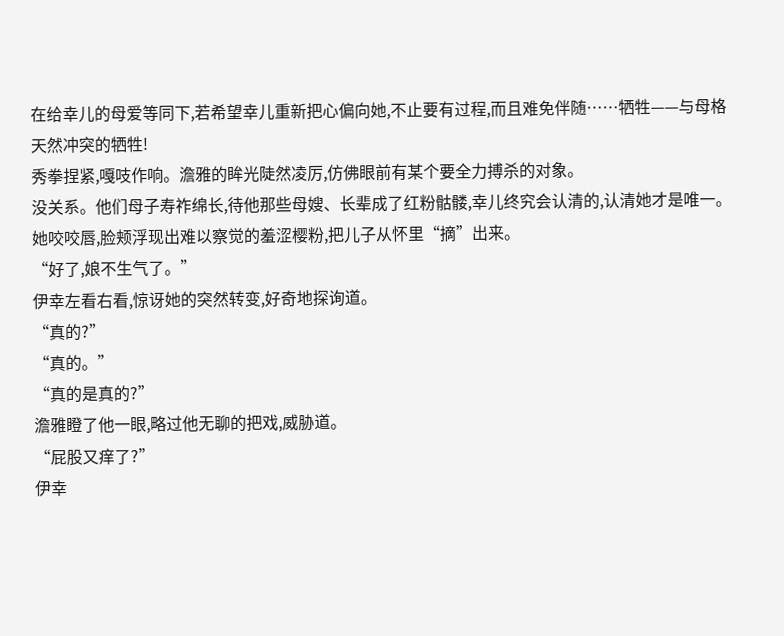在给幸儿的母爱等同下,若希望幸儿重新把心偏向她,不止要有过程,而且难免伴随……牺牲——与母格天然冲突的牺牲!
秀拳捏紧,嘎吱作响。澹雅的眸光陡然凌厉,仿佛眼前有某个要全力搏杀的对象。
没关系。他们母子寿祚绵长,待他那些母嫂、长辈成了红粉骷髅,幸儿终究会认清的,认清她才是唯一。
她咬咬唇,脸颊浮现出难以察觉的羞涩樱粉,把儿子从怀里“摘”出来。
“好了,娘不生气了。”
伊幸左看右看,惊讶她的突然转变,好奇地探询道。
“真的?”
“真的。”
“真的是真的?”
澹雅瞪了他一眼,略过他无聊的把戏,威胁道。
“屁股又痒了?”
伊幸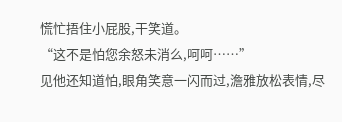慌忙捂住小屁股,干笑道。
“这不是怕您余怒未消么,呵呵……”
见他还知道怕,眼角笑意一闪而过,澹雅放松表情,尽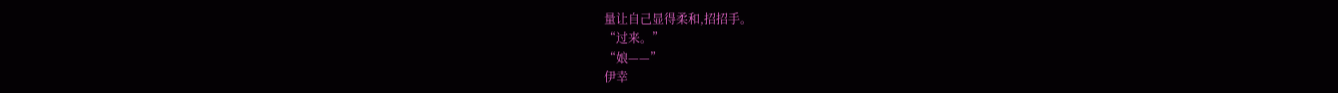量让自己显得柔和,招招手。
“过来。”
“娘——”
伊幸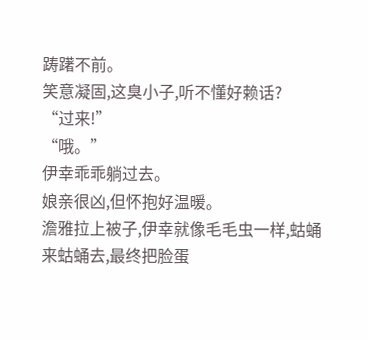踌躇不前。
笑意凝固,这臭小子,听不懂好赖话?
“过来!”
“哦。”
伊幸乖乖躺过去。
娘亲很凶,但怀抱好温暖。
澹雅拉上被子,伊幸就像毛毛虫一样,蛄蛹来蛄蛹去,最终把脸蛋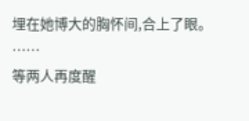埋在她博大的胸怀间,合上了眼。
……
等两人再度醒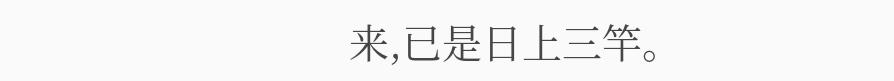来,已是日上三竿。